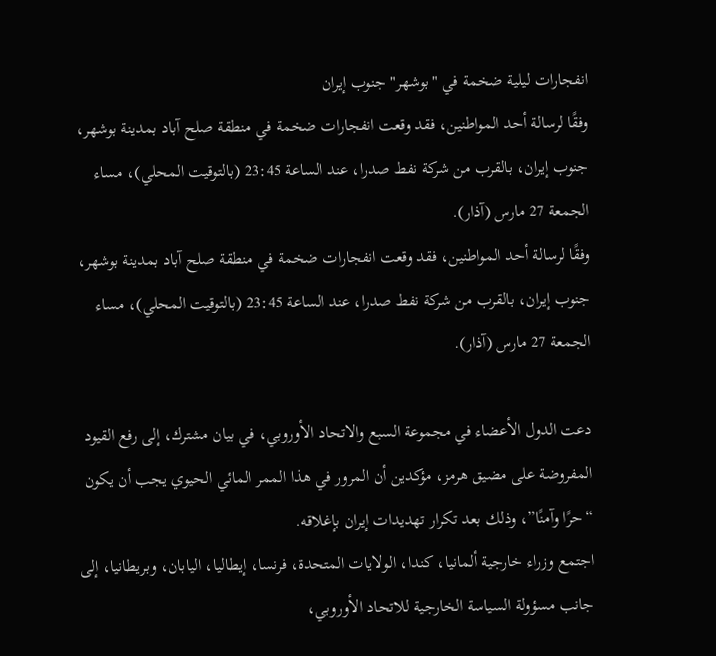انفجارات ليلية ضخمة في "بوشهر" جنوب إيران
وفقًا لرسالة أحد المواطنين، فقد وقعت انفجارات ضخمة في منطقة صلح آباد بمدينة بوشهر، جنوب إيران، بالقرب من شركة نفط صدرا، عند الساعة 23:45 (بالتوقيت المحلي)، مساء الجمعة 27 مارس (آذار).
وفقًا لرسالة أحد المواطنين، فقد وقعت انفجارات ضخمة في منطقة صلح آباد بمدينة بوشهر، جنوب إيران، بالقرب من شركة نفط صدرا، عند الساعة 23:45 (بالتوقيت المحلي)، مساء الجمعة 27 مارس (آذار).

دعت الدول الأعضاء في مجموعة السبع والاتحاد الأوروبي، في بيان مشترك، إلى رفع القيود المفروضة على مضيق هرمز، مؤكدين أن المرور في هذا الممر المائي الحيوي يجب أن يكون “حرًا وآمنًا”، وذلك بعد تكرار تهديدات إيران بإغلاقه.
اجتمع وزراء خارجية ألمانيا، كندا، الولايات المتحدة، فرنسا، إيطاليا، اليابان، وبريطانيا، إلى جانب مسؤولة السياسة الخارجية للاتحاد الأوروبي،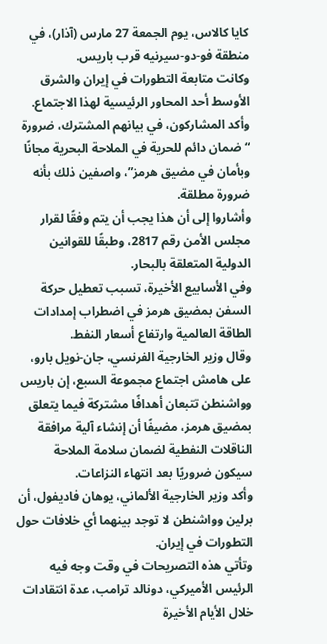كايا كالاس، يوم الجمعة 27 مارس (آذار)، في منطقة فو-دو-سيرنيه قرب باريس.
وكانت متابعة التطورات في إيران والشرق الأوسط أحد المحاور الرئيسية لهذا الاجتماع.
وأكد المشاركون، في بيانهم المشترك، ضرورة “ضمان دائم للحرية في الملاحة البحرية مجانًا وبأمان في مضيق هرمز”، واصفين ذلك بأنه ضرورة مطلقة.
وأشاروا إلى أن هذا يجب أن يتم وفقًا لقرار مجلس الأمن رقم 2817، وطبقًا للقوانين الدولية المتعلقة بالبحار.
وفي الأسابيع الأخيرة، تسبب تعطيل حركة السفن بمضيق هرمز في اضطراب إمدادات الطاقة العالمية وارتفاع أسعار النفط.
وقال وزير الخارجية الفرنسي، جان-نويل بارو، على هامش اجتماع مجموعة السبع، إن باريس وواشنطن تتبعان أهدافًا مشتركة فيما يتعلق بمضيق هرمز، مضيفًا أن إنشاء آلية مرافقة الناقلات النفطية لضمان سلامة الملاحة سيكون ضروريًا بعد انتهاء النزاعات.
وأكد وزير الخارجية الألماني، يوهان فاديفول، أن برلين وواشنطن لا توجد بينهما أي خلافات حول التطورات في إيران.
وتأتي هذه التصريحات في وقت وجه فيه الرئيس الأميركي، دونالد ترامب، عدة انتقادات خلال الأيام الأخيرة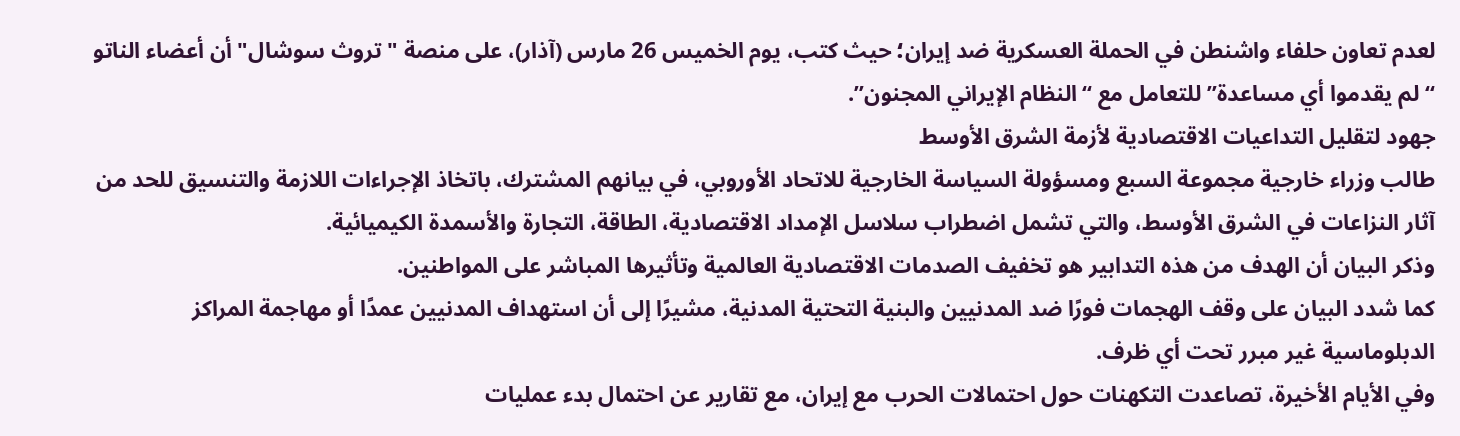لعدم تعاون حلفاء واشنطن في الحملة العسكرية ضد إيران؛ حيث كتب، يوم الخميس 26 مارس (آذار)، على منصة "تروث سوشال" أن أعضاء الناتو “لم يقدموا أي مساعدة” للتعامل مع “النظام الإيراني المجنون”.
جهود لتقليل التداعيات الاقتصادية لأزمة الشرق الأوسط
طالب وزراء خارجية مجموعة السبع ومسؤولة السياسة الخارجية للاتحاد الأوروبي، في بيانهم المشترك، باتخاذ الإجراءات اللازمة والتنسيق للحد من آثار النزاعات في الشرق الأوسط، والتي تشمل اضطراب سلاسل الإمداد الاقتصادية، الطاقة، التجارة والأسمدة الكيميائية.
وذكر البيان أن الهدف من هذه التدابير هو تخفيف الصدمات الاقتصادية العالمية وتأثيرها المباشر على المواطنين.
كما شدد البيان على وقف الهجمات فورًا ضد المدنيين والبنية التحتية المدنية، مشيرًا إلى أن استهداف المدنيين عمدًا أو مهاجمة المراكز الدبلوماسية غير مبرر تحت أي ظرف.
وفي الأيام الأخيرة، تصاعدت التكهنات حول احتمالات الحرب مع إيران، مع تقارير عن احتمال بدء عمليات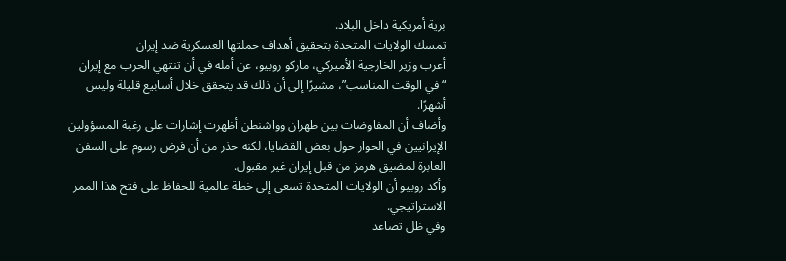برية أمريكية داخل البلاد.
تمسك الولايات المتحدة بتحقيق أهداف حملتها العسكرية ضد إيران
أعرب وزير الخارجية الأميركي، ماركو روبيو، عن أمله في أن تنتهي الحرب مع إيران “في الوقت المناسب”، مشيرًا إلى أن ذلك قد يتحقق خلال أسابيع قليلة وليس أشهرًا.
وأضاف أن المفاوضات بين طهران وواشنطن أظهرت إشارات على رغبة المسؤولين الإيرانيين في الحوار حول بعض القضايا، لكنه حذر من أن فرض رسوم على السفن العابرة لمضيق هرمز من قبل إيران غير مقبول.
وأكد روبيو أن الولايات المتحدة تسعى إلى خطة عالمية للحفاظ على فتح هذا الممر الاستراتيجي.
وفي ظل تصاعد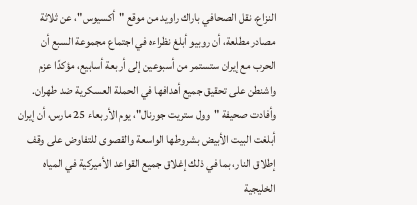النزاع، نقل الصحافي باراك راويد من موقع "أكسيوس"، عن ثلاثة مصادر مطلعة، أن روبيو أبلغ نظراءه في اجتماع مجموعة السبع أن الحرب مع إيران ستستمر من أسبوعين إلى أربعة أسابيع، مؤكدًا عزم واشنطن على تحقيق جميع أهدافها في الحملة العسكرية ضد طهران.
وأفادت صحيفة "وول ستريت جورنال"، يوم الأربعاء 25 مارس، أن إيران أبلغت البيت الأبيض بشروطها الواسعة والقصوى للتفاوض على وقف إطلاق النار، بما في ذلك إغلاق جميع القواعد الأميركية في المياه الخليجية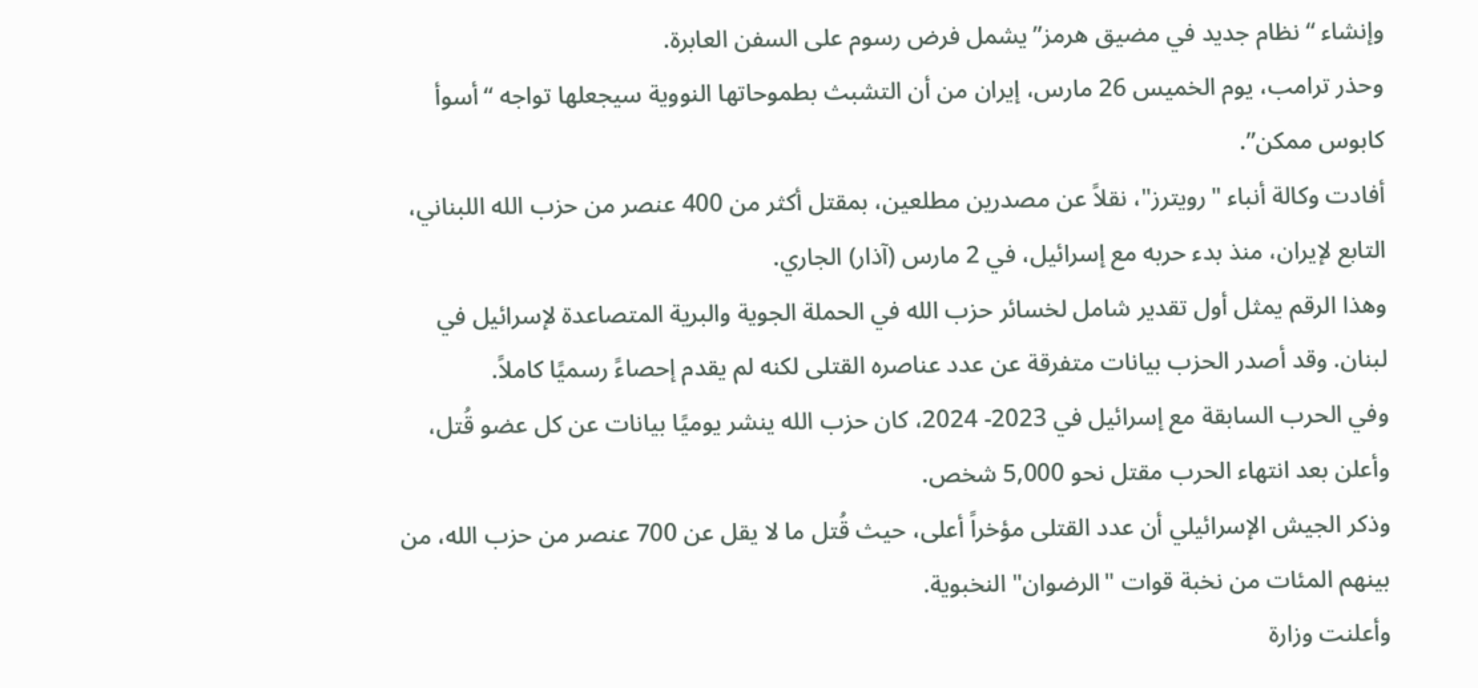وإنشاء “نظام جديد في مضيق هرمز” يشمل فرض رسوم على السفن العابرة.
وحذر ترامب، يوم الخميس 26 مارس، إيران من أن التشبث بطموحاتها النووية سيجعلها تواجه “أسوأ كابوس ممكن”.
أفادت وكالة أنباء "رويترز"، نقلاً عن مصدرين مطلعين، بمقتل أكثر من 400 عنصر من حزب الله اللبناني، التابع لإيران، منذ بدء حربه مع إسرائيل، في 2 مارس (آذار) الجاري.
وهذا الرقم يمثل أول تقدير شامل لخسائر حزب الله في الحملة الجوية والبرية المتصاعدة لإسرائيل في لبنان. وقد أصدر الحزب بيانات متفرقة عن عدد عناصره القتلى لكنه لم يقدم إحصاءً رسميًا كاملاً.
وفي الحرب السابقة مع إسرائيل في 2023- 2024، كان حزب الله ينشر يوميًا بيانات عن كل عضو قُتل، وأعلن بعد انتهاء الحرب مقتل نحو 5,000 شخص.
وذكر الجيش الإسرائيلي أن عدد القتلى مؤخراً أعلى، حيث قُتل ما لا يقل عن 700 عنصر من حزب الله، من بينهم المئات من نخبة قوات "الرضوان" النخبوية.
وأعلنت وزارة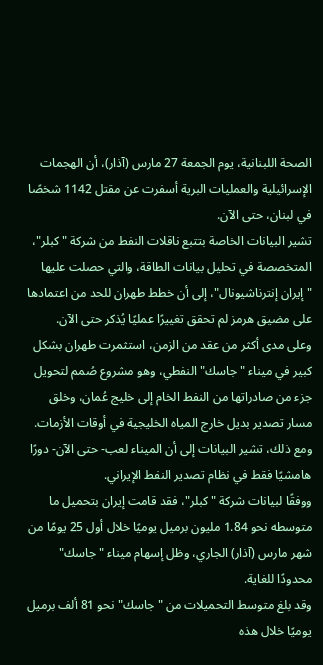الصحة اللبنانية، يوم الجمعة 27 مارس (آذار)، أن الهجمات الإسرائيلية والعمليات البرية أسفرت عن مقتل 1142 شخصًا في لبنان، حتى الآن.
تشير البيانات الخاصة بتتبع ناقلات النفط من شركة "كبلر"، المتخصصة في تحليل بيانات الطاقة، والتي حصلت عليها "إيران إنترناشيونال"، إلى أن خطط طهران للحد من اعتمادها على مضيق هرمز لم تحقق تغييرًا عمليًا يُذكر حتى الآن.
وعلى مدى أكثر من عقد من الزمن، استثمرت طهران بشكل كبير في ميناء "جاسك" النفطي، وهو مشروع صُمم لتحويل جزء من صادراتها من النفط الخام إلى خليج عُمان، وخلق مسار تصدير بديل خارج المياه الخليجية في أوقات الأزمات. ومع ذلك، تشير البيانات إلى أن الميناء لعب- حتى الآن- دورًا هامشيًا فقط في نظام تصدير النفط الإيراني.
ووفقًا لبيانات شركة "كبلر"، فقد قامت إيران بتحميل ما متوسطه نحو 1.84 مليون برميل يوميًا خلال أول 25 يومًا من شهر مارس (آذار) الجاري، وظل إسهام ميناء "جاسك" محدودًا للغاية.
وقد بلغ متوسط التحميلات من "جاسك" نحو 81 ألف برميل يوميًا خلال هذه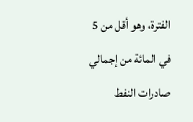الفترة، وهو أقل من 5 في المائة من إجمالي صادرات النفط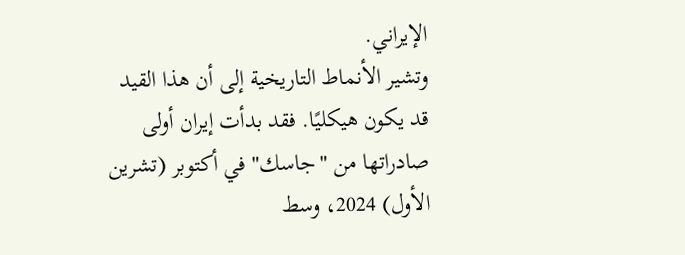الإيراني.
وتشير الأنماط التاريخية إلى أن هذا القيد قد يكون هيكليًا. فقد بدأت إيران أولى صادراتها من "جاسك" في أكتوبر (تشرين الأول) 2024، وسط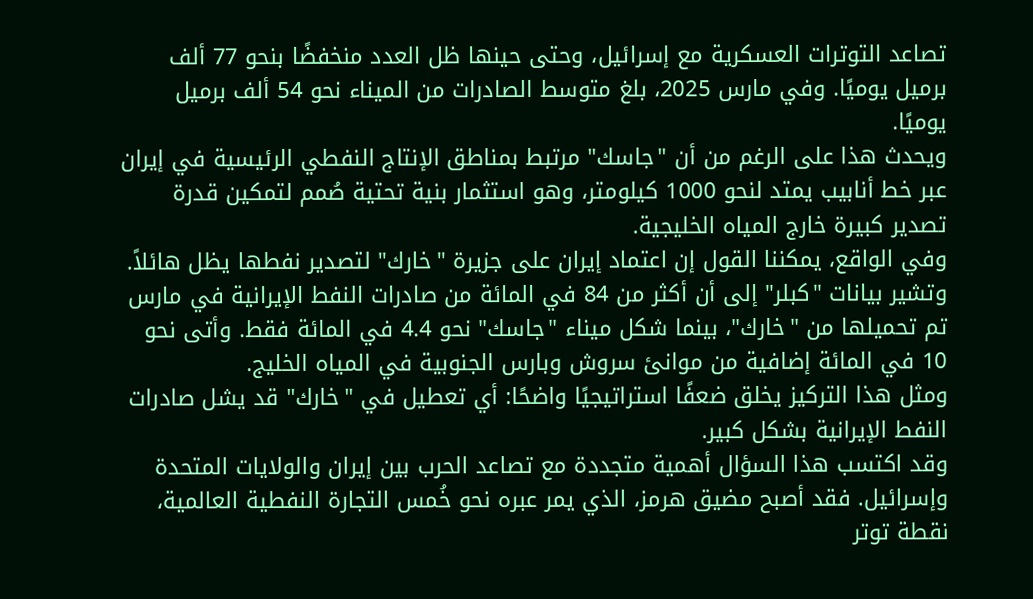تصاعد التوترات العسكرية مع إسرائيل، وحتى حينها ظل العدد منخفضًا بنحو 77 ألف برميل يوميًا. وفي مارس 2025، بلغ متوسط الصادرات من الميناء نحو 54 ألف برميل يوميًا.
ويحدث هذا على الرغم من أن "جاسك" مرتبط بمناطق الإنتاج النفطي الرئيسية في إيران عبر خط أنابيب يمتد لنحو 1000 كيلومتر، وهو استثمار بنية تحتية صُمم لتمكين قدرة تصدير كبيرة خارج المياه الخليجية.
وفي الواقع، يمكننا القول إن اعتماد إيران على جزيرة "خارك" لتصدير نفطها يظل هائلاً.
وتشير بيانات "كبلر" إلى أن أكثر من 84 في المائة من صادرات النفط الإيرانية في مارس تم تحميلها من "خارك"، بينما شكل ميناء "جاسك" نحو 4.4 في المائة فقط. وأتى نحو 10 في المائة إضافية من موانئ سروش وبارس الجنوبية في المياه الخليج.
ومثل هذا التركيز يخلق ضعفًا استراتيجيًا واضحًا: أي تعطيل في "خارك" قد يشل صادرات النفط الإيرانية بشكل كبير.
وقد اكتسب هذا السؤال أهمية متجددة مع تصاعد الحرب بين إيران والولايات المتحدة وإسرائيل. فقد أصبح مضيق هرمز، الذي يمر عبره نحو خُمس التجارة النفطية العالمية، نقطة توتر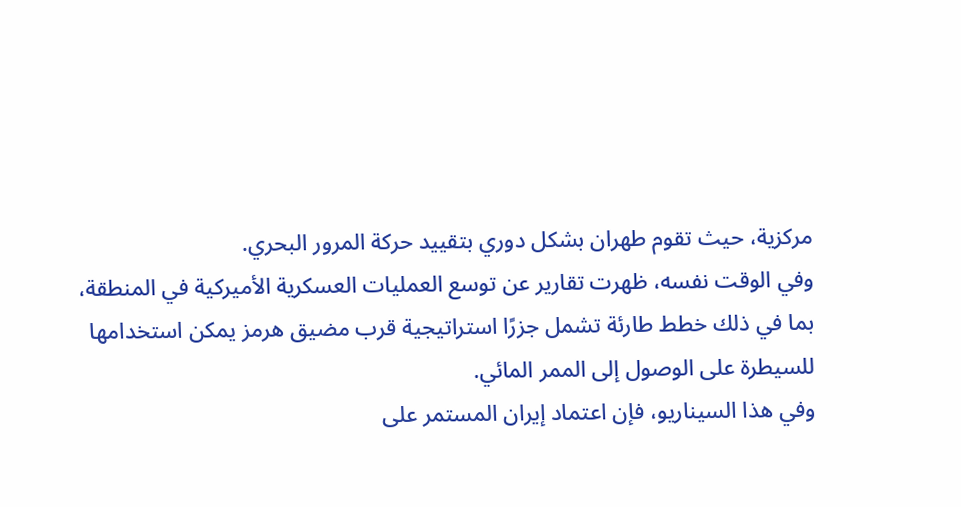مركزية، حيث تقوم طهران بشكل دوري بتقييد حركة المرور البحري.
وفي الوقت نفسه، ظهرت تقارير عن توسع العمليات العسكرية الأميركية في المنطقة، بما في ذلك خطط طارئة تشمل جزرًا استراتيجية قرب مضيق هرمز يمكن استخدامها للسيطرة على الوصول إلى الممر المائي.
وفي هذا السيناريو، فإن اعتماد إيران المستمر على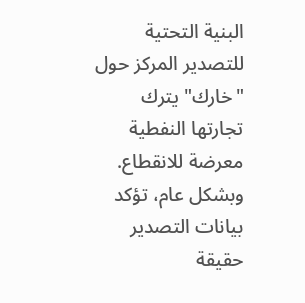البنية التحتية للتصدير المركز حول "خارك" يترك تجارتها النفطية معرضة للانقطاع.
وبشكل عام، تؤكد بيانات التصدير حقيقة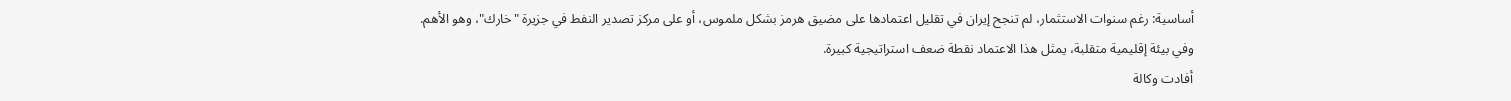أساسية: رغم سنوات الاستثمار، لم تنجح إيران في تقليل اعتمادها على مضيق هرمز بشكل ملموس، أو على مركز تصدير النفط في جزيرة "خارك"، وهو الأهم.
وفي بيئة إقليمية متقلبة، يمثل هذا الاعتماد نقطة ضعف استراتيجية كبيرة.
أفادت وكالة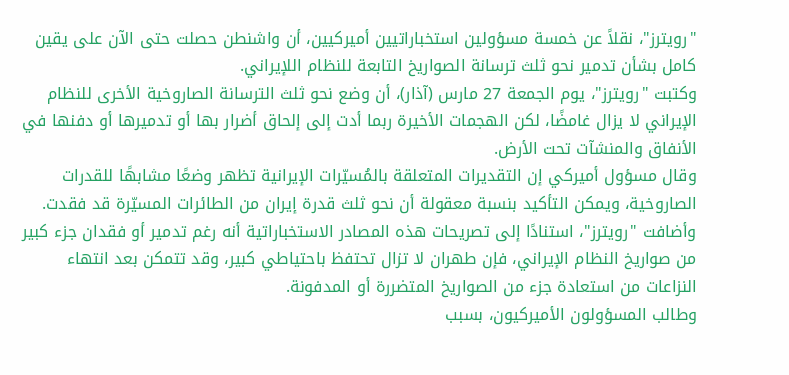"رويترز"، نقلاً عن خمسة مسؤولين استخباراتيين أميركيين، أن واشنطن حصلت حتى الآن على يقين كامل بشأن تدمير نحو ثلث ترسانة الصواريخ التابعة للنظام اللإيراني.
وكتبت "رويترز"، يوم الجمعة 27 مارس (آذار)، أن وضع نحو ثلث الترسانة الصاروخية الأخرى للنظام الإيراني لا يزال غامضًا، لكن الهجمات الأخيرة ربما أدت إلى إلحاق أضرار بها أو تدميرها أو دفنها في الأنفاق والمنشآت تحت الأرض.
وقال مسؤول أميركي إن التقديرات المتعلقة بالمُسيّرات الإيرانية تظهر وضعًا مشابهًا للقدرات الصاروخية، ويمكن التأكيد بنسبة معقولة أن نحو ثلث قدرة إيران من الطائرات المسيّرة قد فقدت.
وأضافت "رويترز"، استنادًا إلى تصريحات هذه المصادر الاستخباراتية أنه رغم تدمير أو فقدان جزء كبير من صواريخ النظام الإيراني، فإن طهران لا تزال تحتفظ باحتياطي كبير، وقد تتمكن بعد انتهاء النزاعات من استعادة جزء من الصواريخ المتضررة أو المدفونة.
وطالب المسؤولون الأميركيون، بسبب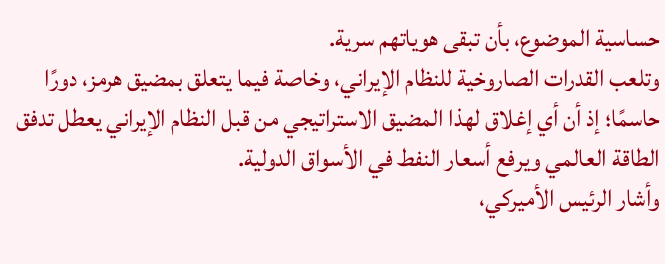حساسية الموضوع، بأن تبقى هوياتهم سرية.
وتلعب القدرات الصاروخية للنظام الإيراني، وخاصة فيما يتعلق بمضيق هرمز، دورًا حاسمًا؛ إذ أن أي إغلاق لهذا المضيق الاستراتيجي من قبل النظام الإيراني يعطل تدفق الطاقة العالمي ويرفع أسعار النفط في الأسواق الدولية.
وأشار الرئيس الأميركي،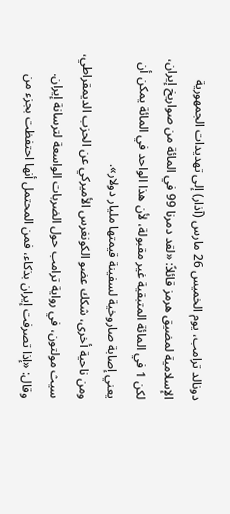دونالد ترامب، يوم الخميس 26 مارس (آذار) إلى تهديدات الجمهورية الإسلامية لمضيق هرمز قائلاً: «لقد دمرنا 99 في المائة من صواريخ إيران، لكن 1 في المائة المتبقية غير مقبولة، لأن هذا الواحد في المائة يمكن أن يعني إصابة صاروخية لسفينة قيمتها مليار دولار».
ومن ناحية أخرى، شكك عضو الكونغرس الأميركي عن الحزب الديمقراطي، سيث مولتون، في رواية ترامب حول الضربات الواسعة لترسانة إيران.
وقال: «إذا تصرفت إيران بذكاء، فمن المحتمل أنها احتفظت بجزء من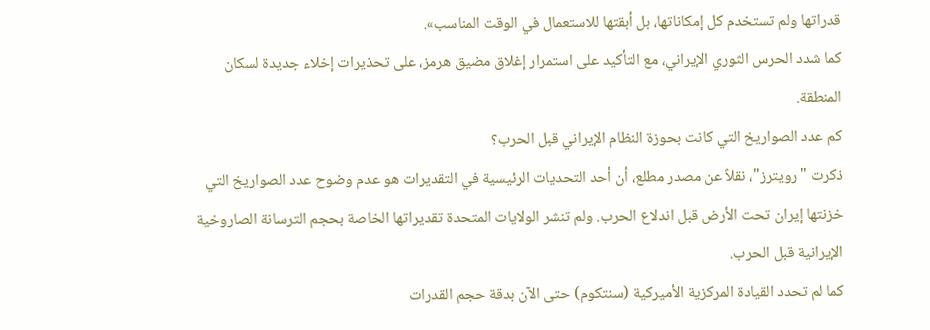قدراتها ولم تستخدم كل إمكاناتها، بل أبقتها للاستعمال في الوقت المناسب».
كما شدد الحرس الثوري الإيراني، مع التأكيد على استمرار إغلاق مضيق هرمز، على تحذيرات إخلاء جديدة لسكان المنطقة.
كم عدد الصواريخ التي كانت بحوزة النظام الإيراني قبل الحرب؟
ذكرت "رويترز"، نقلاً عن مصدر مطلع، أن أحد التحديات الرئيسية في التقديرات هو عدم وضوح عدد الصواريخ التي خزنتها إيران تحت الأرض قبل اندلاع الحرب. ولم تنشر الولايات المتحدة تقديراتها الخاصة بحجم الترسانة الصاروخية الإيرانية قبل الحرب.
كما لم تحدد القيادة المركزية الأميركية (سنتكوم) حتى الآن بدقة حجم القدرات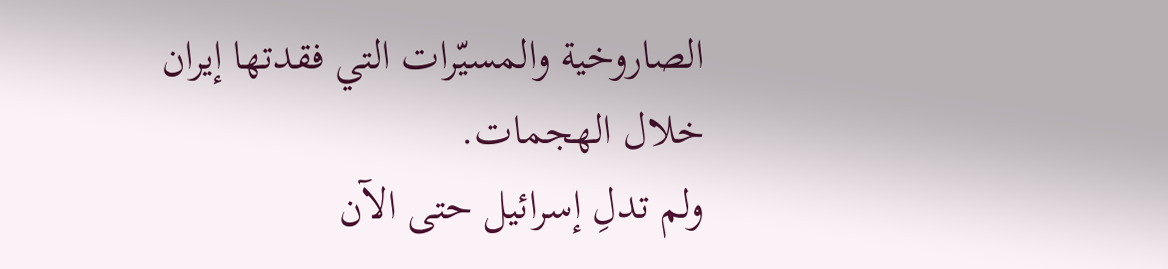الصاروخية والمسيّرات التي فقدتها إيران خلال الهجمات.
ولم تدلِ إسرائيل حتى الآن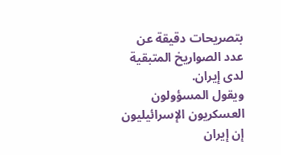بتصريحات دقيقة عن عدد الصواريخ المتبقية لدى إيران.
ويقول المسؤولون العسكريون الإسرائيليون إن إيران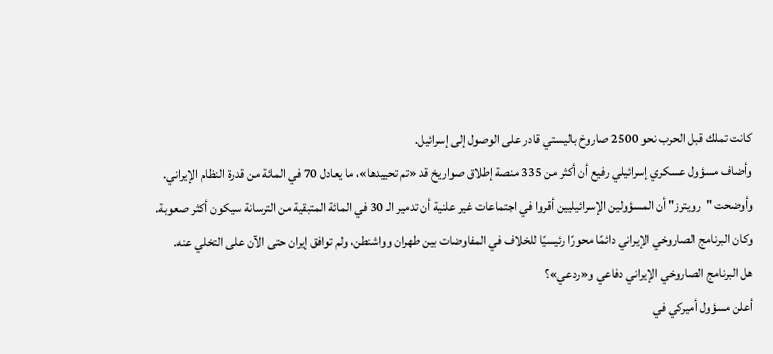كانت تملك قبل الحرب نحو 2500 صاروخ باليستي قادر على الوصول إلى إسرائيل.
وأضاف مسؤول عسكري إسرائيلي رفيع أن أكثر من 335 منصة إطلاق صواريخ قد «تم تحييدها»، ما يعادل 70 في المائة من قدرة النظام الإيراني.
وأوضحت "رويترز" أن المسؤولين الإسرائيليين أقروا في اجتماعات غير علنية أن تدمير الـ 30 في المائة المتبقية من الترسانة سيكون أكثر صعوبة.
وكان البرنامج الصاروخي الإيراني دائمًا محورًا رئيسيًا للخلاف في المفاوضات بين طهران وواشنطن، ولم توافق إيران حتى الآن على التخلي عنه.
هل البرنامج الصاروخي الإيراني دفاعي و«ردعي»؟
أعلن مسؤول أميركي في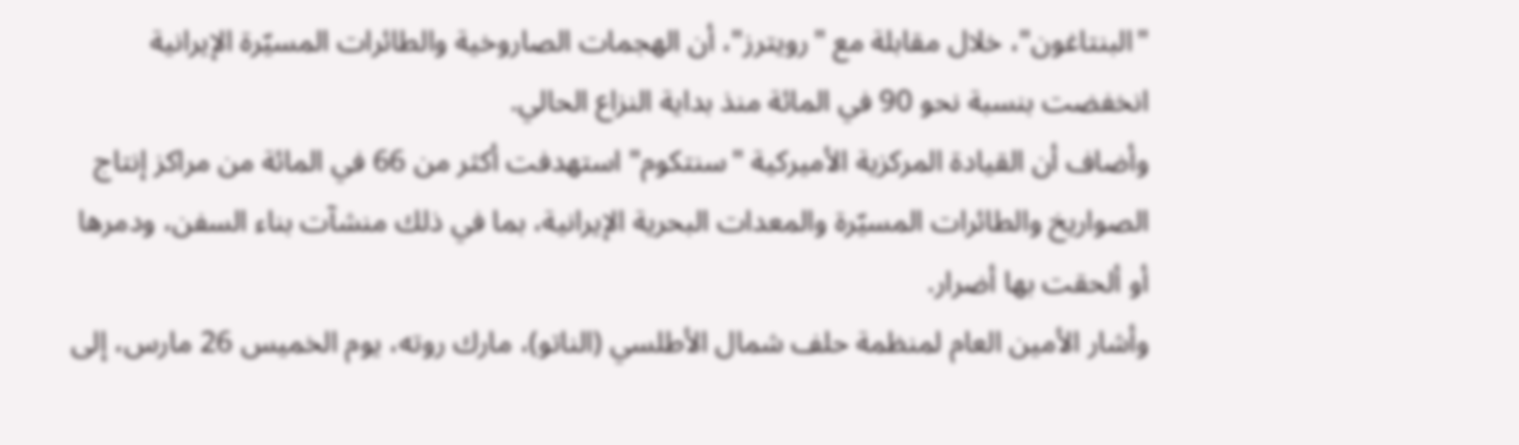"البنتاغون"، خلال مقابلة مع "رويترز"، أن الهجمات الصاروخية والطائرات المسيّرة الإيرانية انخفضت بنسبة نحو 90 في المائة منذ بداية النزاع الحالي.
وأضاف أن القيادة المركزية الأميركية "سنتكوم" استهدفت أكثر من 66 في المائة من مراكز إنتاج الصواريخ والطائرات المسيّرة والمعدات البحرية الإيرانية، بما في ذلك منشآت بناء السفن، ودمرها أو ألحقت بها أضرار.
وأشار الأمين العام لمنظمة حلف شمال الأطلسي (الناتو)، مارك روته، يوم الخميس 26 مارس، إلى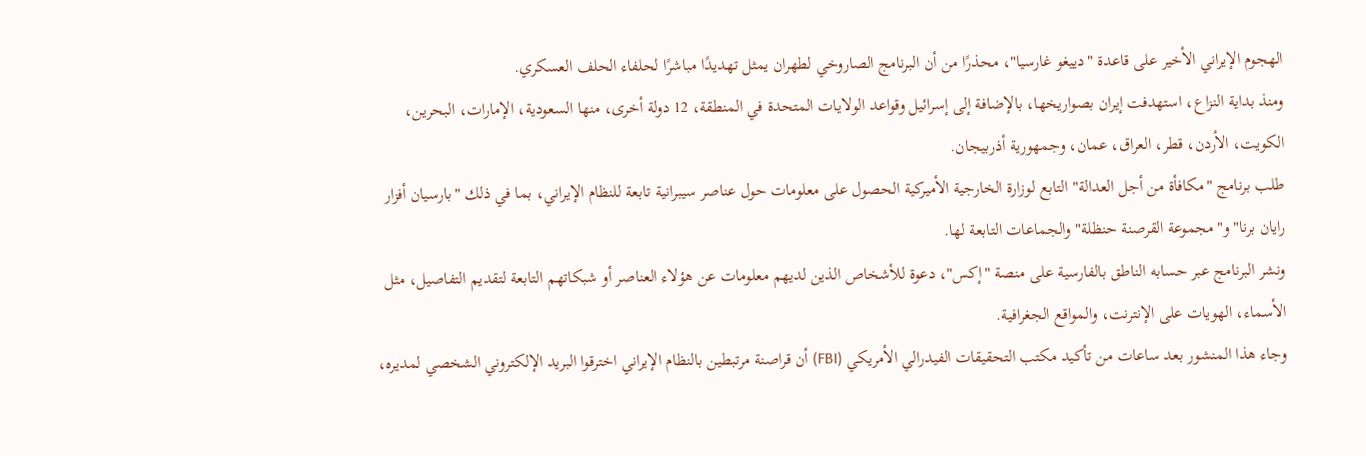الهجوم الإيراني الأخير على قاعدة "دييغو غارسيا"، محذرًا من أن البرنامج الصاروخي لطهران يمثل تهديدًا مباشرًا لحلفاء الحلف العسكري.
ومنذ بداية النزاع، استهدفت إيران بصواريخها، بالإضافة إلى إسرائيل وقواعد الولايات المتحدة في المنطقة، 12 دولة أخرى، منها السعودية، الإمارات، البحرين، الكويت، الأردن، قطر، العراق، عمان، وجمهورية أذربيجان.
طلب برنامج "مكافأة من أجل العدالة" التابع لوزارة الخارجية الأميركية الحصول على معلومات حول عناصر سيبرانية تابعة للنظام الإيراني، بما في ذلك "بارسيان أفزار رايان برنا" و"مجموعة القرصنة حنظلة" والجماعات التابعة لها.
ونشر البرنامج عبر حسابه الناطق بالفارسية على منصة "إكس"، دعوة للأشخاص الذين لديهم معلومات عن هؤلاء العناصر أو شبكاتهم التابعة لتقديم التفاصيل، مثل الأسماء، الهويات على الإنترنت، والمواقع الجغرافية.
وجاء هذا المنشور بعد ساعات من تأكيد مكتب التحقيقات الفيدرالي الأمريكي (FBI) أن قراصنة مرتبطين بالنظام الإيراني اخترقوا البريد الإلكتروني الشخصي لمديره،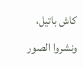كاش باتيل، ونشروا الصور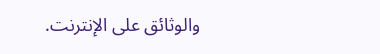والوثائق على الإنترنت.